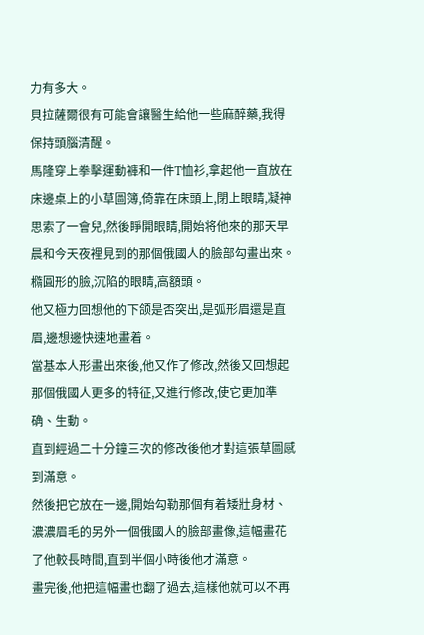力有多大。
貝拉薩爾很有可能會讓醫生給他一些麻醉藥,我得保持頭腦清醒。
馬隆穿上拳擊運動褲和一件T恤衫,拿起他一直放在床邊桌上的小草圖簿,倚靠在床頭上,閉上眼睛,凝神思索了一會兒,然後睜開眼睛,開始将他來的那天早晨和今天夜裡見到的那個俄國人的臉部勾畫出來。
橢圓形的臉,沉陷的眼睛,高額頭。
他又極力回想他的下颌是否突出,是弧形眉還是直眉,邊想邊快速地畫着。
當基本人形畫出來後,他又作了修改,然後又回想起那個俄國人更多的特征,又進行修改,使它更加準确、生動。
直到經過二十分鐘三次的修改後他才對這張草圖感到滿意。
然後把它放在一邊,開始勾勒那個有着矮壯身材、濃濃眉毛的另外一個俄國人的臉部畫像,這幅畫花了他較長時間,直到半個小時後他才滿意。
畫完後,他把這幅畫也翻了過去,這樣他就可以不再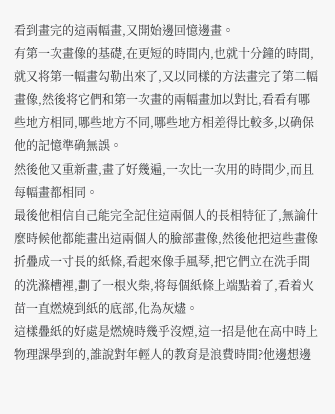看到畫完的這兩幅畫,又開始邊回憶邊畫。
有第一次畫像的基礎,在更短的時間内,也就十分鐘的時間,就又将第一幅畫勾勒出來了,又以同樣的方法畫完了第二幅畫像,然後将它們和第一次畫的兩幅畫加以對比,看看有哪些地方相同,哪些地方不同,哪些地方相差得比較多,以确保他的記憶準确無誤。
然後他又重新畫,畫了好幾遍,一次比一次用的時間少,而且每幅畫都相同。
最後他相信自己能完全記住這兩個人的長相特征了,無論什麼時候他都能畫出這兩個人的臉部畫像,然後他把這些畫像折疊成一寸長的紙條,看起來像手風琴,把它們立在洗手間的洗滌槽裡,劃了一根火柴,将每個紙條上端點着了,看着火苗一直燃燒到紙的底部,化為灰燼。
這樣疊紙的好處是燃燒時幾乎沒煙,這一招是他在高中時上物理課學到的,誰說對年輕人的教育是浪費時間?他邊想邊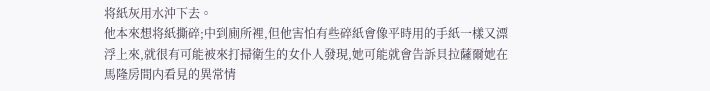将紙灰用水沖下去。
他本來想将紙撕碎;中到廁所裡,但他害怕有些碎紙會像平時用的手紙一樣又漂浮上來,就很有可能被來打掃衛生的女仆人發現,她可能就會告訴貝拉薩爾她在馬隆房間内看見的異常情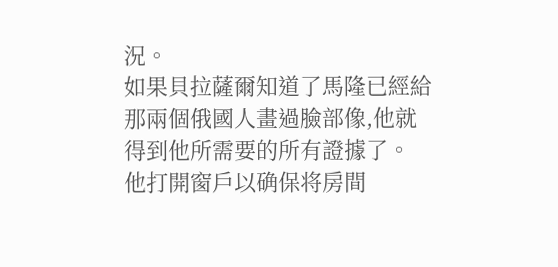況。
如果貝拉薩爾知道了馬隆已經給那兩個俄國人畫過臉部像,他就得到他所需要的所有證據了。
他打開窗戶以确保将房間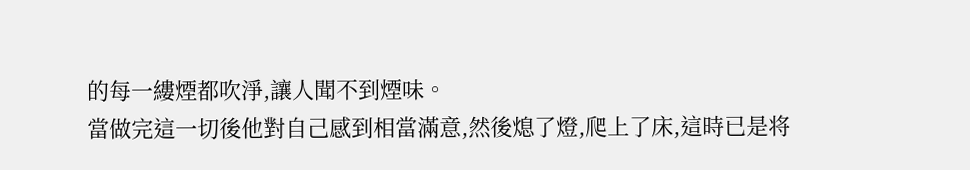的每一縷煙都吹淨,讓人聞不到煙味。
當做完這一切後他對自己感到相當滿意,然後熄了燈,爬上了床,這時已是将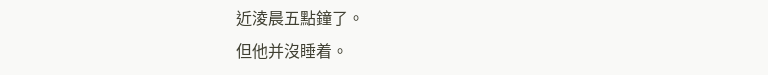近淩晨五點鐘了。
但他并沒睡着。